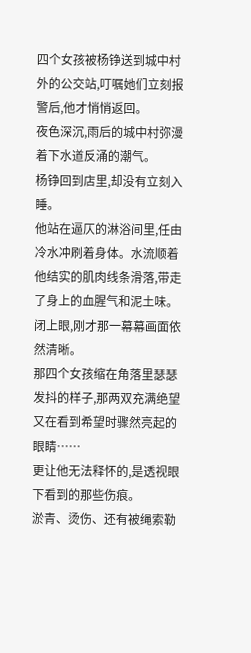四个女孩被杨铮送到城中村外的公交站,叮嘱她们立刻报警后,他才悄悄返回。
夜色深沉,雨后的城中村弥漫着下水道反涌的潮气。
杨铮回到店里,却没有立刻入睡。
他站在逼仄的淋浴间里,任由冷水冲刷着身体。水流顺着他结实的肌肉线条滑落,带走了身上的血腥气和泥土味。
闭上眼,刚才那一幕幕画面依然清晰。
那四个女孩缩在角落里瑟瑟发抖的样子,那两双充满绝望又在看到希望时骤然亮起的眼睛……
更让他无法释怀的,是透视眼下看到的那些伤痕。
淤青、烫伤、还有被绳索勒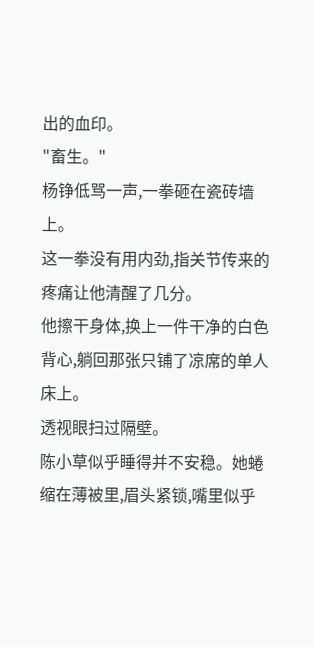出的血印。
"畜生。"
杨铮低骂一声,一拳砸在瓷砖墙上。
这一拳没有用内劲,指关节传来的疼痛让他清醒了几分。
他擦干身体,换上一件干净的白色背心,躺回那张只铺了凉席的单人床上。
透视眼扫过隔壁。
陈小草似乎睡得并不安稳。她蜷缩在薄被里,眉头紧锁,嘴里似乎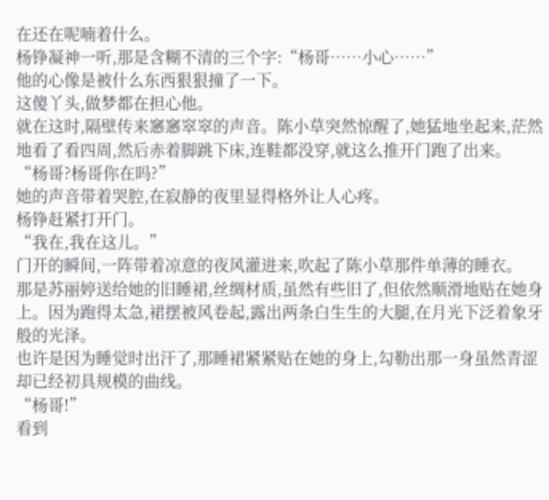在还在呢喃着什么。
杨铮凝神一听,那是含糊不清的三个字:“杨哥……小心……”
他的心像是被什么东西狠狠撞了一下。
这傻丫头,做梦都在担心他。
就在这时,隔壁传来窸窸窣窣的声音。陈小草突然惊醒了,她猛地坐起来,茫然地看了看四周,然后赤着脚跳下床,连鞋都没穿,就这么推开门跑了出来。
“杨哥?杨哥你在吗?”
她的声音带着哭腔,在寂静的夜里显得格外让人心疼。
杨铮赶紧打开门。
“我在,我在这儿。”
门开的瞬间,一阵带着凉意的夜风灌进来,吹起了陈小草那件单薄的睡衣。
那是苏丽婷送给她的旧睡裙,丝绸材质,虽然有些旧了,但依然顺滑地贴在她身上。因为跑得太急,裙摆被风卷起,露出两条白生生的大腿,在月光下泛着象牙般的光泽。
也许是因为睡觉时出汗了,那睡裙紧紧贴在她的身上,勾勒出那一身虽然青涩却已经初具规模的曲线。
“杨哥!”
看到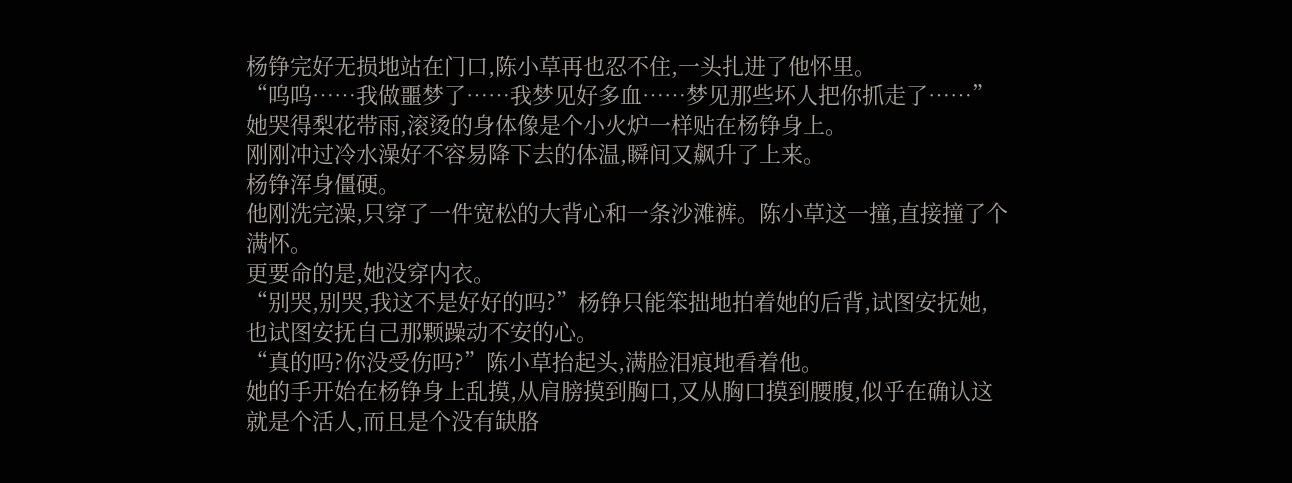杨铮完好无损地站在门口,陈小草再也忍不住,一头扎进了他怀里。
“呜呜……我做噩梦了……我梦见好多血……梦见那些坏人把你抓走了……”
她哭得梨花带雨,滚烫的身体像是个小火炉一样贴在杨铮身上。
刚刚冲过冷水澡好不容易降下去的体温,瞬间又飙升了上来。
杨铮浑身僵硬。
他刚洗完澡,只穿了一件宽松的大背心和一条沙滩裤。陈小草这一撞,直接撞了个满怀。
更要命的是,她没穿内衣。
“别哭,别哭,我这不是好好的吗?”杨铮只能笨拙地拍着她的后背,试图安抚她,也试图安抚自己那颗躁动不安的心。
“真的吗?你没受伤吗?”陈小草抬起头,满脸泪痕地看着他。
她的手开始在杨铮身上乱摸,从肩膀摸到胸口,又从胸口摸到腰腹,似乎在确认这就是个活人,而且是个没有缺胳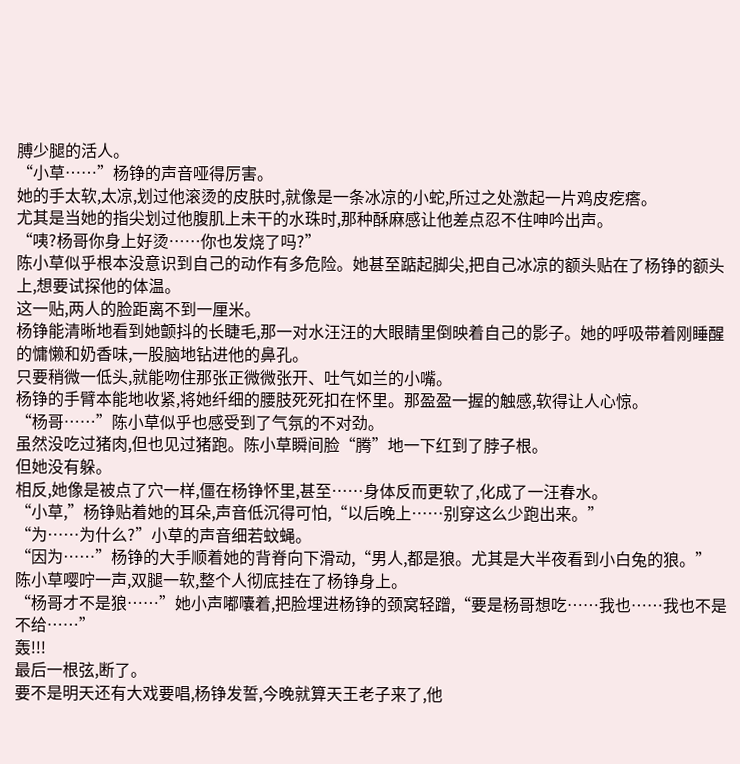膊少腿的活人。
“小草……”杨铮的声音哑得厉害。
她的手太软,太凉,划过他滚烫的皮肤时,就像是一条冰凉的小蛇,所过之处激起一片鸡皮疙瘩。
尤其是当她的指尖划过他腹肌上未干的水珠时,那种酥麻感让他差点忍不住呻吟出声。
“咦?杨哥你身上好烫……你也发烧了吗?”
陈小草似乎根本没意识到自己的动作有多危险。她甚至踮起脚尖,把自己冰凉的额头贴在了杨铮的额头上,想要试探他的体温。
这一贴,两人的脸距离不到一厘米。
杨铮能清晰地看到她颤抖的长睫毛,那一对水汪汪的大眼睛里倒映着自己的影子。她的呼吸带着刚睡醒的慵懒和奶香味,一股脑地钻进他的鼻孔。
只要稍微一低头,就能吻住那张正微微张开、吐气如兰的小嘴。
杨铮的手臂本能地收紧,将她纤细的腰肢死死扣在怀里。那盈盈一握的触感,软得让人心惊。
“杨哥……”陈小草似乎也感受到了气氛的不对劲。
虽然没吃过猪肉,但也见过猪跑。陈小草瞬间脸“腾”地一下红到了脖子根。
但她没有躲。
相反,她像是被点了穴一样,僵在杨铮怀里,甚至……身体反而更软了,化成了一汪春水。
“小草,”杨铮贴着她的耳朵,声音低沉得可怕,“以后晚上……别穿这么少跑出来。”
“为……为什么?”小草的声音细若蚊蝇。
“因为……”杨铮的大手顺着她的背脊向下滑动,“男人,都是狼。尤其是大半夜看到小白兔的狼。”
陈小草嘤咛一声,双腿一软,整个人彻底挂在了杨铮身上。
“杨哥才不是狼……”她小声嘟囔着,把脸埋进杨铮的颈窝轻蹭,“要是杨哥想吃……我也……我也不是不给……”
轰!!!
最后一根弦,断了。
要不是明天还有大戏要唱,杨铮发誓,今晚就算天王老子来了,他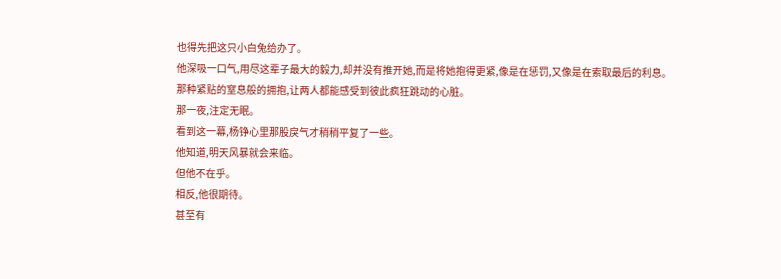也得先把这只小白兔给办了。
他深吸一口气,用尽这辈子最大的毅力,却并没有推开她,而是将她抱得更紧,像是在惩罚,又像是在索取最后的利息。
那种紧贴的窒息般的拥抱,让两人都能感受到彼此疯狂跳动的心脏。
那一夜,注定无眠。
看到这一幕,杨铮心里那股戾气才稍稍平复了一些。
他知道,明天风暴就会来临。
但他不在乎。
相反,他很期待。
甚至有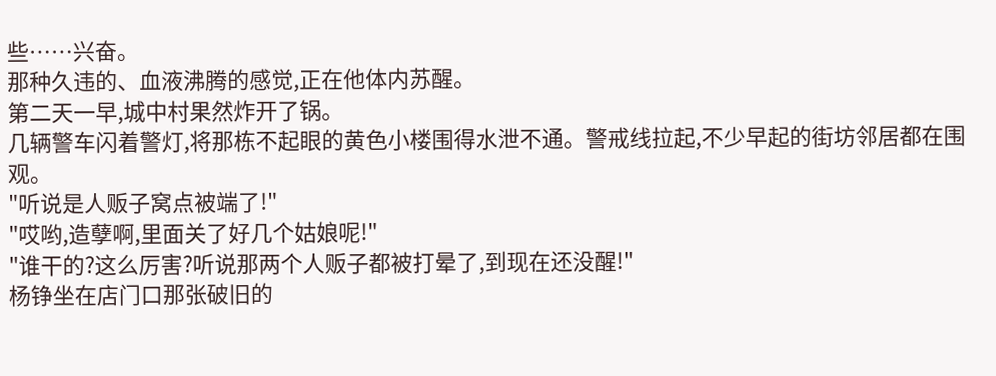些……兴奋。
那种久违的、血液沸腾的感觉,正在他体内苏醒。
第二天一早,城中村果然炸开了锅。
几辆警车闪着警灯,将那栋不起眼的黄色小楼围得水泄不通。警戒线拉起,不少早起的街坊邻居都在围观。
"听说是人贩子窝点被端了!"
"哎哟,造孽啊,里面关了好几个姑娘呢!"
"谁干的?这么厉害?听说那两个人贩子都被打晕了,到现在还没醒!"
杨铮坐在店门口那张破旧的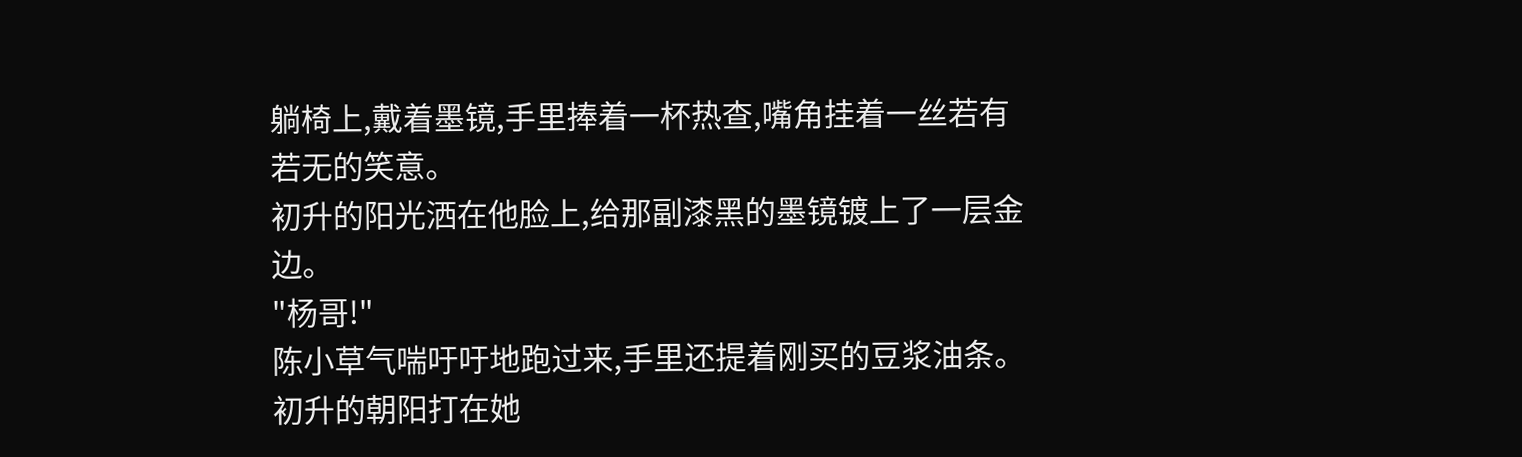躺椅上,戴着墨镜,手里捧着一杯热查,嘴角挂着一丝若有若无的笑意。
初升的阳光洒在他脸上,给那副漆黑的墨镜镀上了一层金边。
"杨哥!"
陈小草气喘吁吁地跑过来,手里还提着刚买的豆浆油条。
初升的朝阳打在她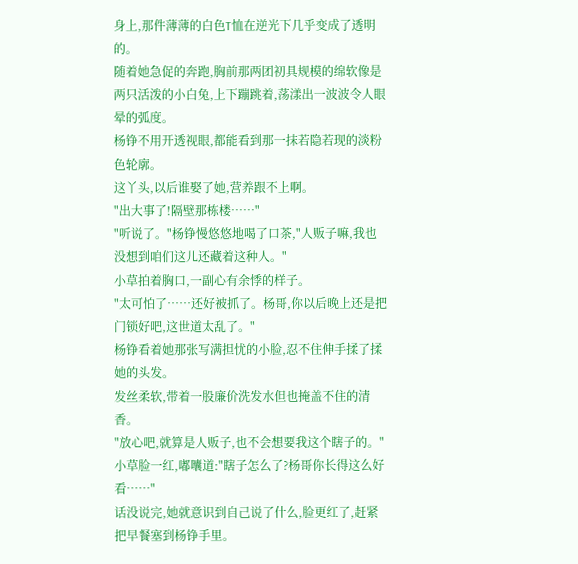身上,那件薄薄的白色T恤在逆光下几乎变成了透明的。
随着她急促的奔跑,胸前那两团初具规模的绵软像是两只活泼的小白兔,上下蹦跳着,荡漾出一波波令人眼晕的弧度。
杨铮不用开透视眼,都能看到那一抹若隐若现的淡粉色轮廓。
这丫头,以后谁娶了她,营养跟不上啊。
"出大事了!隔壁那栋楼……"
"听说了。"杨铮慢悠悠地喝了口茶,"人贩子嘛,我也没想到咱们这儿还藏着这种人。"
小草拍着胸口,一副心有余悸的样子。
"太可怕了……还好被抓了。杨哥,你以后晚上还是把门锁好吧,这世道太乱了。"
杨铮看着她那张写满担忧的小脸,忍不住伸手揉了揉她的头发。
发丝柔软,带着一股廉价洗发水但也掩盖不住的清香。
"放心吧,就算是人贩子,也不会想要我这个瞎子的。"
小草脸一红,嘟囔道:"瞎子怎么了?杨哥你长得这么好看……"
话没说完,她就意识到自己说了什么,脸更红了,赶紧把早餐塞到杨铮手里。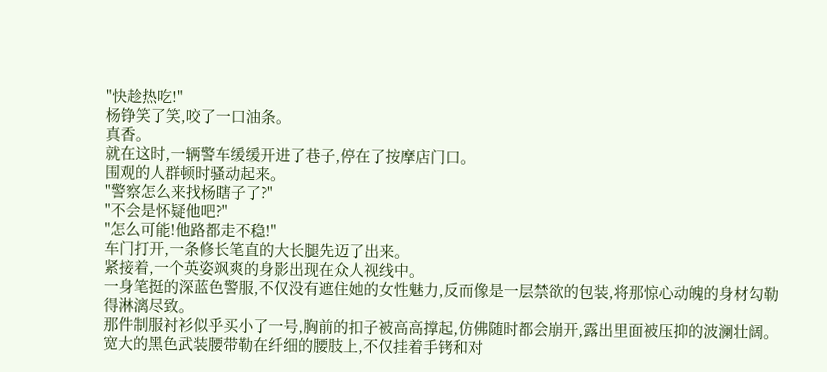"快趁热吃!"
杨铮笑了笑,咬了一口油条。
真香。
就在这时,一辆警车缓缓开进了巷子,停在了按摩店门口。
围观的人群顿时骚动起来。
"警察怎么来找杨瞎子了?"
"不会是怀疑他吧?"
"怎么可能!他路都走不稳!"
车门打开,一条修长笔直的大长腿先迈了出来。
紧接着,一个英姿飒爽的身影出现在众人视线中。
一身笔挺的深蓝色警服,不仅没有遮住她的女性魅力,反而像是一层禁欲的包装,将那惊心动魄的身材勾勒得淋漓尽致。
那件制服衬衫似乎买小了一号,胸前的扣子被高高撑起,仿佛随时都会崩开,露出里面被压抑的波澜壮阔。
宽大的黑色武装腰带勒在纤细的腰肢上,不仅挂着手铐和对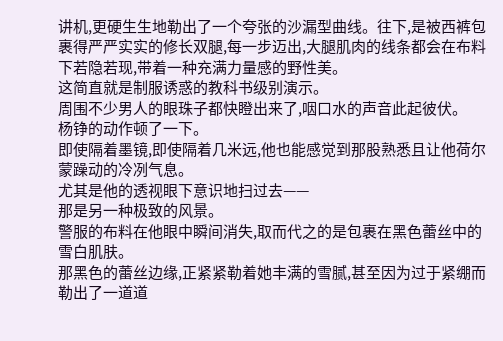讲机,更硬生生地勒出了一个夸张的沙漏型曲线。往下,是被西裤包裹得严严实实的修长双腿,每一步迈出,大腿肌肉的线条都会在布料下若隐若现,带着一种充满力量感的野性美。
这简直就是制服诱惑的教科书级别演示。
周围不少男人的眼珠子都快瞪出来了,咽口水的声音此起彼伏。
杨铮的动作顿了一下。
即使隔着墨镜,即使隔着几米远,他也能感觉到那股熟悉且让他荷尔蒙躁动的冷冽气息。
尤其是他的透视眼下意识地扫过去——
那是另一种极致的风景。
警服的布料在他眼中瞬间消失,取而代之的是包裹在黑色蕾丝中的雪白肌肤。
那黑色的蕾丝边缘,正紧紧勒着她丰满的雪腻,甚至因为过于紧绷而勒出了一道道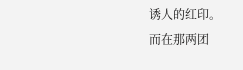诱人的红印。
而在那两团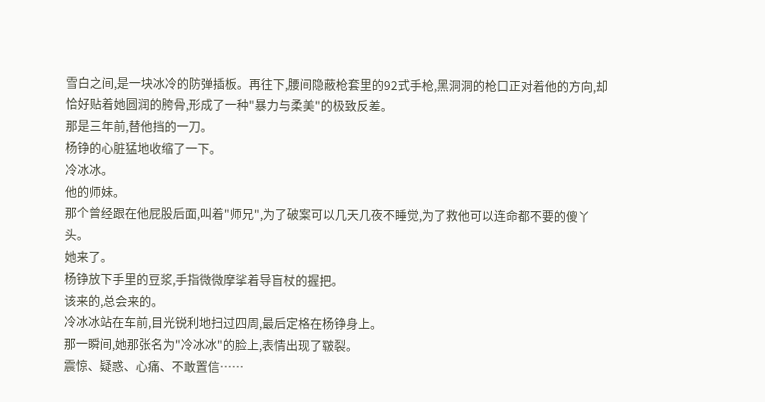雪白之间,是一块冰冷的防弹插板。再往下,腰间隐蔽枪套里的92式手枪,黑洞洞的枪口正对着他的方向,却恰好贴着她圆润的胯骨,形成了一种"暴力与柔美"的极致反差。
那是三年前,替他挡的一刀。
杨铮的心脏猛地收缩了一下。
冷冰冰。
他的师妹。
那个曾经跟在他屁股后面,叫着"师兄",为了破案可以几天几夜不睡觉,为了救他可以连命都不要的傻丫头。
她来了。
杨铮放下手里的豆浆,手指微微摩挲着导盲杖的握把。
该来的,总会来的。
冷冰冰站在车前,目光锐利地扫过四周,最后定格在杨铮身上。
那一瞬间,她那张名为"冷冰冰"的脸上,表情出现了皲裂。
震惊、疑惑、心痛、不敢置信……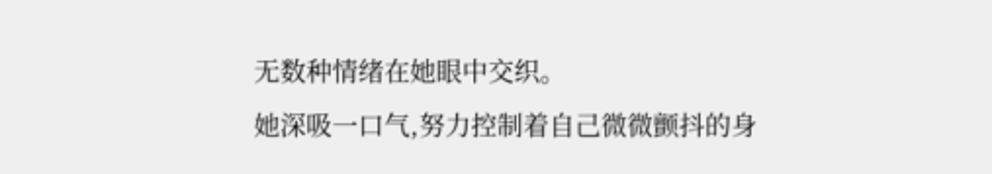无数种情绪在她眼中交织。
她深吸一口气,努力控制着自己微微颤抖的身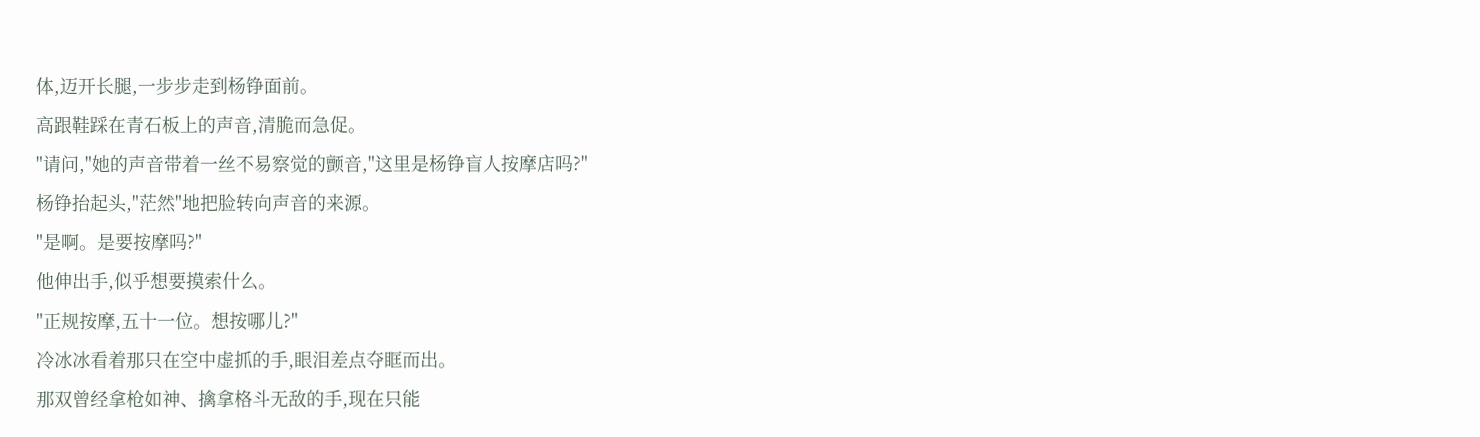体,迈开长腿,一步步走到杨铮面前。
高跟鞋踩在青石板上的声音,清脆而急促。
"请问,"她的声音带着一丝不易察觉的颤音,"这里是杨铮盲人按摩店吗?"
杨铮抬起头,"茫然"地把脸转向声音的来源。
"是啊。是要按摩吗?"
他伸出手,似乎想要摸索什么。
"正规按摩,五十一位。想按哪儿?"
冷冰冰看着那只在空中虚抓的手,眼泪差点夺眶而出。
那双曾经拿枪如神、擒拿格斗无敌的手,现在只能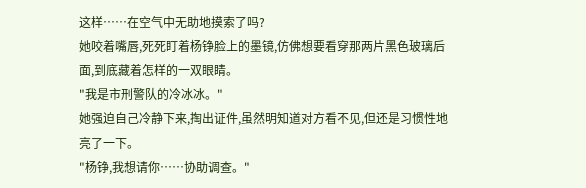这样……在空气中无助地摸索了吗?
她咬着嘴唇,死死盯着杨铮脸上的墨镜,仿佛想要看穿那两片黑色玻璃后面,到底藏着怎样的一双眼睛。
"我是市刑警队的冷冰冰。"
她强迫自己冷静下来,掏出证件,虽然明知道对方看不见,但还是习惯性地亮了一下。
"杨铮,我想请你……协助调查。"